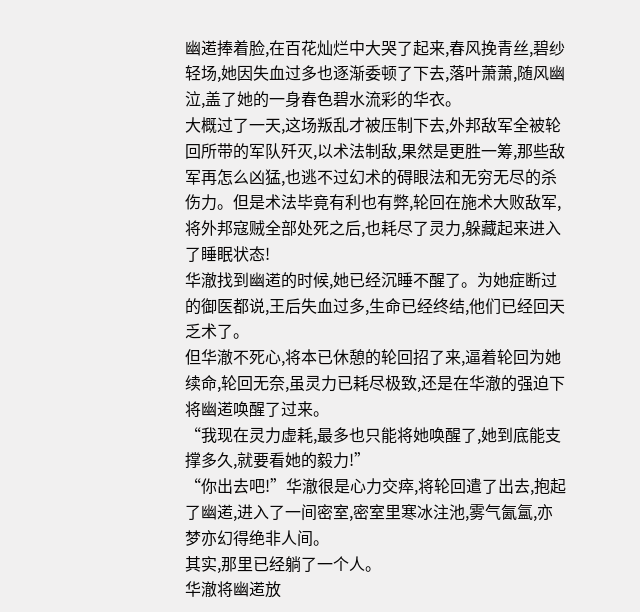幽逽捧着脸,在百花灿烂中大哭了起来,春风挽青丝,碧纱轻场,她因失血过多也逐渐委顿了下去,落叶萧萧,随风幽泣,盖了她的一身春色碧水流彩的华衣。
大概过了一天,这场叛乱才被压制下去,外邦敌军全被轮回所带的军队歼灭,以术法制敌,果然是更胜一筹,那些敌军再怎么凶猛,也逃不过幻术的碍眼法和无穷无尽的杀伤力。但是术法毕竟有利也有弊,轮回在施术大败敌军,将外邦寇贼全部处死之后,也耗尽了灵力,躲藏起来进入了睡眠状态!
华澈找到幽逽的时候,她已经沉睡不醒了。为她症断过的御医都说,王后失血过多,生命已经终结,他们已经回天乏术了。
但华澈不死心,将本已休憩的轮回招了来,逼着轮回为她续命,轮回无奈,虽灵力已耗尽极致,还是在华澈的强迫下将幽逽唤醒了过来。
“我现在灵力虚耗,最多也只能将她唤醒了,她到底能支撑多久,就要看她的毅力!”
“你出去吧!”华澈很是心力交瘁,将轮回遣了出去,抱起了幽逽,进入了一间密室,密室里寒冰注池,雾气氤氲,亦梦亦幻得绝非人间。
其实,那里已经躺了一个人。
华澈将幽逽放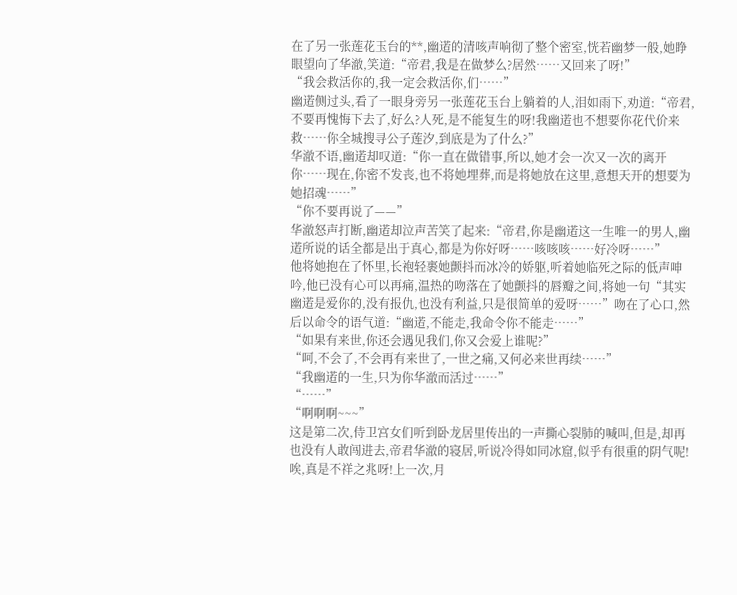在了另一张莲花玉台的**,幽逽的清咳声响彻了整个密室,恍若幽梦一般,她睁眼望向了华澈,笑道:“帝君,我是在做梦么?居然……又回来了呀!”
“我会救活你的,我一定会救活你,们……”
幽逽侧过头,看了一眼身旁另一张莲花玉台上躺着的人,泪如雨下,劝道:“帝君,不要再愧悔下去了,好么?人死,是不能复生的呀!我幽逽也不想要你花代价来救……你全城搜寻公子莲汐,到底是为了什么?”
华澈不语,幽逽却叹道:“你一直在做错事,所以,她才会一次又一次的离开你……现在,你密不发丧,也不将她埋葬,而是将她放在这里,意想天开的想要为她招魂……”
“你不要再说了——”
华澈怒声打断,幽逽却泣声苦笑了起来:“帝君,你是幽逽这一生唯一的男人,幽逽所说的话全都是出于真心,都是为你好呀……咳咳咳……好冷呀……”
他将她抱在了怀里,长袍轻裹她颤抖而冰冷的娇躯,听着她临死之际的低声呻吟,他已没有心可以再痛,温热的吻落在了她颤抖的唇瓣之间,将她一句“其实幽逽是爱你的,没有报仇,也没有利益,只是很简单的爱呀……”吻在了心口,然后以命令的语气道:“幽逽,不能走,我命令你不能走……”
“如果有来世,你还会遇见我们,你又会爱上谁呢?”
“呵,不会了,不会再有来世了,一世之痛,又何必来世再续……”
“我幽逽的一生,只为你华澈而活过……”
“……”
“啊啊啊~~~”
这是第二次,侍卫宫女们听到卧龙居里传出的一声撕心裂肺的喊叫,但是,却再也没有人敢闯进去,帝君华澈的寝居,听说冷得如同冰窟,似乎有很重的阴气呢!
唉,真是不祥之兆呀!上一次,月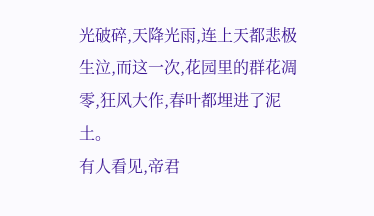光破碎,天降光雨,连上天都悲极生泣,而这一次,花园里的群花凋零,狂风大作,春叶都埋进了泥土。
有人看见,帝君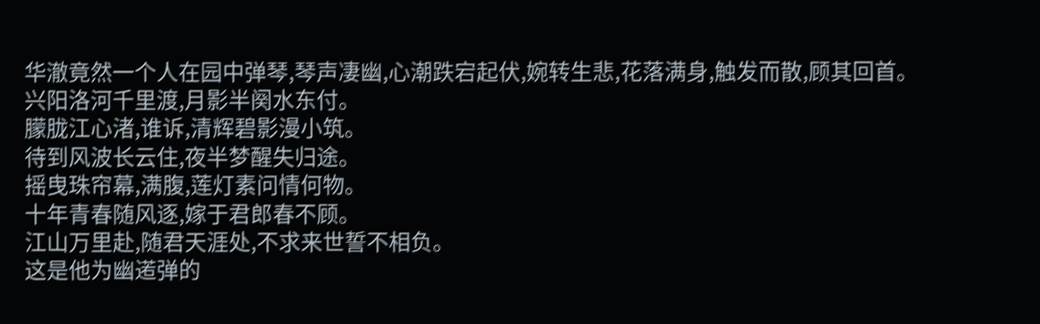华澈竟然一个人在园中弹琴,琴声凄幽,心潮跌宕起伏,婉转生悲,花落满身,触发而散,顾其回首。
兴阳洛河千里渡,月影半阕水东付。
朦胧江心渚,谁诉,清辉碧影漫小筑。
待到风波长云住,夜半梦醒失归途。
摇曳珠帘幕,满腹,莲灯素问情何物。
十年青春随风逐,嫁于君郎春不顾。
江山万里赴,随君天涯处,不求来世誓不相负。
这是他为幽逽弹的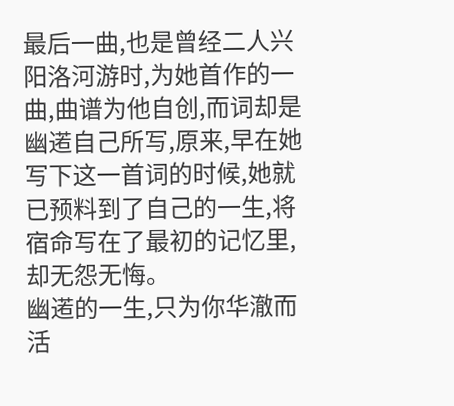最后一曲,也是曾经二人兴阳洛河游时,为她首作的一曲,曲谱为他自创,而词却是幽逽自己所写,原来,早在她写下这一首词的时候,她就已预料到了自己的一生,将宿命写在了最初的记忆里,却无怨无悔。
幽逽的一生,只为你华澈而活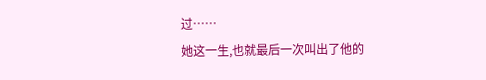过……
她这一生,也就最后一次叫出了他的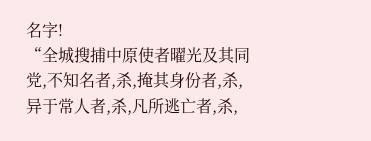名字!
“全城搜捕中原使者曜光及其同党,不知名者,杀,掩其身份者,杀,异于常人者,杀,凡所逃亡者,杀,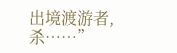出境渡游者,杀……”